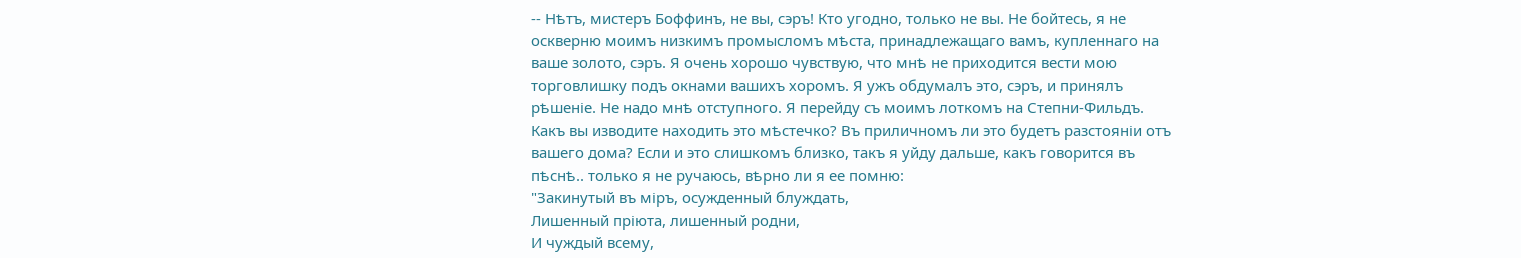-- Нѣтъ, мистеръ Боффинъ, не вы, сэръ! Кто угодно, только не вы. Не бойтесь, я не оскверню моимъ низкимъ промысломъ мѣста, принадлежащаго вамъ, купленнаго на ваше золото, сэръ. Я очень хорошо чувствую, что мнѣ не приходится вести мою торговлишку подъ окнами вашихъ хоромъ. Я ужъ обдумалъ это, сэръ, и принялъ рѣшеніе. Не надо мнѣ отступного. Я перейду съ моимъ лоткомъ на Степни-Фильдъ. Какъ вы изводите находить это мѣстечко? Въ приличномъ ли это будетъ разстояніи отъ вашего дома? Если и это слишкомъ близко, такъ я уйду дальше, какъ говорится въ пѣснѣ.. только я не ручаюсь, вѣрно ли я ее помню:
"Закинутый въ міръ, осужденный блуждать,
Лишенный пріюта, лишенный родни,
И чуждый всему,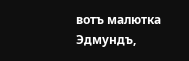вотъ малютка Эдмундъ,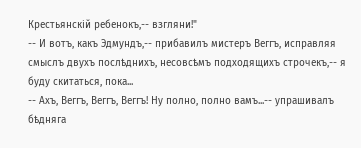Крестьянскій ребенокъ,-- взгляни!"
-- И вотъ, какъ Эдмундъ,-- прибавилъ мистеръ Веггъ, исправляя смыслъ двухъ послѣднихъ, несовсѣмъ подходящихъ строчекъ,-- я буду скитаться, пока...
-- Ахъ, Веггъ, Веггъ, Веггъ! Ну полно, полно вамъ...-- упрашивалъ бѣдняга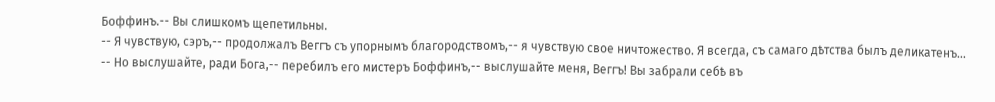Боффинъ.-- Вы слишкомъ щепетильны.
-- Я чувствую, сэръ,-- продолжалъ Веггъ съ упорнымъ благородствомъ,-- я чувствую свое ничтожество. Я всегда, съ самаго дѣтства былъ деликатенъ...
-- Но выслушайте, ради Бога,-- перебилъ его мистеръ Боффинъ,-- выслушайте меня, Веггъ! Вы забрали себѣ въ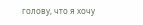голову, что я хочу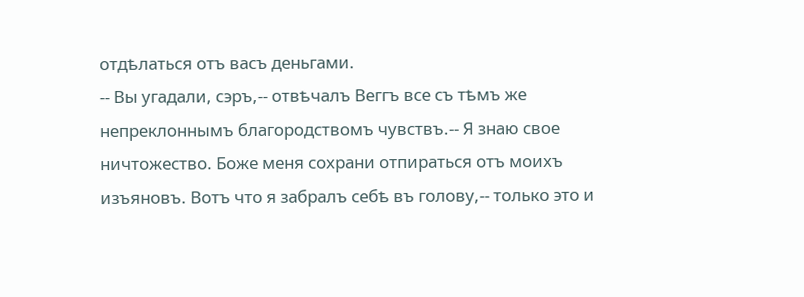отдѣлаться отъ васъ деньгами.
-- Вы угадали, сэръ,-- отвѣчалъ Веггъ все съ тѣмъ же непреклоннымъ благородствомъ чувствъ.-- Я знаю свое ничтожество. Боже меня сохрани отпираться отъ моихъ изъяновъ. Вотъ что я забралъ себѣ въ голову,-- только это и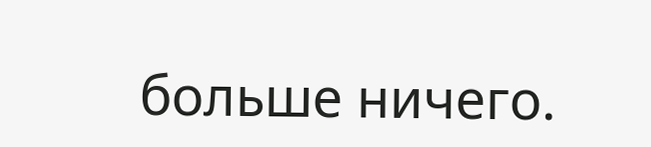больше ничего.